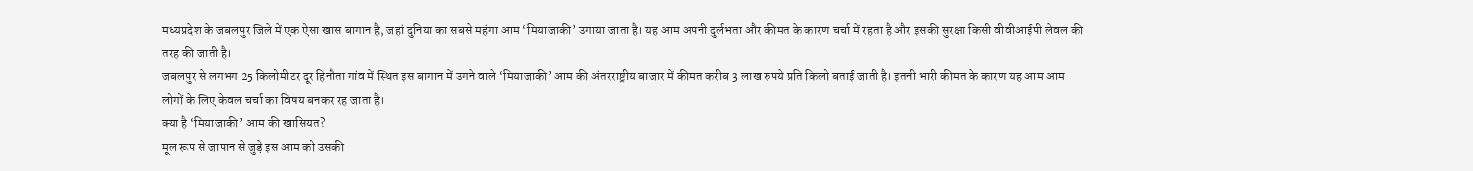मध्यप्रदेश के जबलपुर जिले में एक ऐसा खास बागान है, जहां दुनिया का सबसे महंगा आम ‘मियाजाकी’ उगाया जाता है। यह आम अपनी दुर्लभता और कीमत के कारण चर्चा में रहता है और इसकी सुरक्षा किसी वीवीआईपी लेवल की तरह की जाती है।
जबलपुर से लगभग 25 किलोमीटर दूर हिनौता गांव में स्थित इस बागान में उगने वाले ‘मियाजाकी’ आम की अंतरराष्ट्रीय बाजार में कीमत करीब 3 लाख रुपये प्रति किलो बताई जाती है। इतनी भारी कीमत के कारण यह आम आम लोगों के लिए केवल चर्चा का विषय बनकर रह जाता है।
क्या है ‘मियाजाकी’ आम की खासियत?
मूल रूप से जापान से जुड़े इस आम को उसकी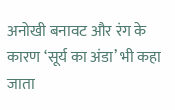अनोखी बनावट और रंग के कारण ‘सूर्य का अंडा’ भी कहा जाता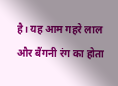है। यह आम गहरे लाल और बैंगनी रंग का होता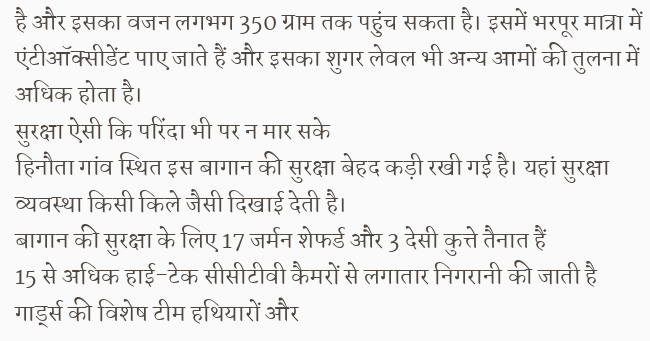है और इसका वजन लगभग 350 ग्राम तक पहुंच सकता है। इसमें भरपूर मात्रा में एंटीऑक्सीडेंट पाए जाते हैं और इसका शुगर लेवल भी अन्य आमों की तुलना में अधिक होता है।
सुरक्षा ऐसी कि परिंदा भी पर न मार सके
हिनौता गांव स्थित इस बागान की सुरक्षा बेहद कड़ी रखी गई है। यहां सुरक्षा व्यवस्था किसी किले जैसी दिखाई देती है।
बागान की सुरक्षा के लिए 17 जर्मन शेफर्ड और 3 देसी कुत्ते तैनात हैं
15 से अधिक हाई-टेक सीसीटीवी कैमरों से लगातार निगरानी की जाती है
गार्ड्स की विशेष टीम हथियारों और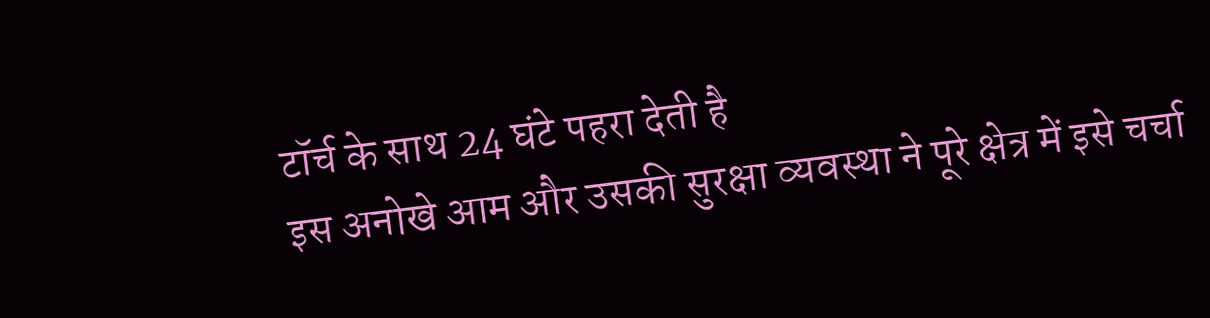टॉर्च के साथ 24 घंटे पहरा देती है
इस अनोखे आम और उसकी सुरक्षा व्यवस्था ने पूरे क्षेत्र में इसे चर्चा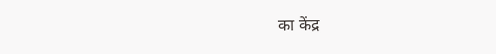का केंद्र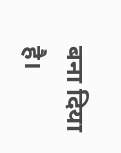बना दिया है।